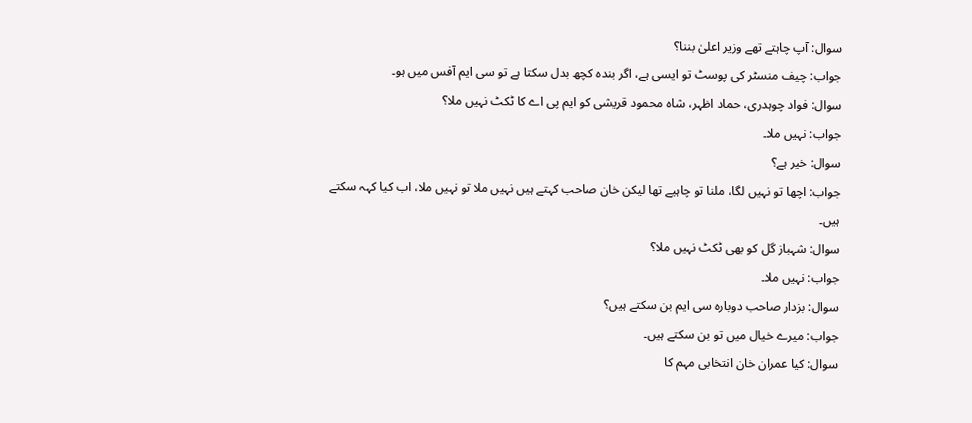سوال: آپ چاہتے تھے وزیر اعلیٰ بننا؟
جواب: چیف منسٹر کی پوسٹ تو ایسی ہے، اگر بندہ کچھ بدل سکتا ہے تو سی ایم آفس میں ہو۔
سوال: فواد چوہدری، حماد اظہر، شاہ محمود قریشی کو ایم پی اے کا ٹکٹ نہیں ملا؟
جواب: نہیں ملا۔
سوال: خیر ہے؟
جواب: اچھا تو نہیں لگا، ملنا تو چاہیے تھا لیکن خان صاحب کہتے ہیں نہیں ملا تو نہیں ملا، اب کیا کہہ سکتے ہیں۔
سوال: شہباز گل کو بھی ٹکٹ نہیں ملا؟
جواب: نہیں ملا۔
سوال: بزدار صاحب دوبارہ سی ایم بن سکتے ہیں؟
جواب: میرے خیال میں تو بن سکتے ہیں۔
سوال: کیا عمران خان انتخابی مہم کا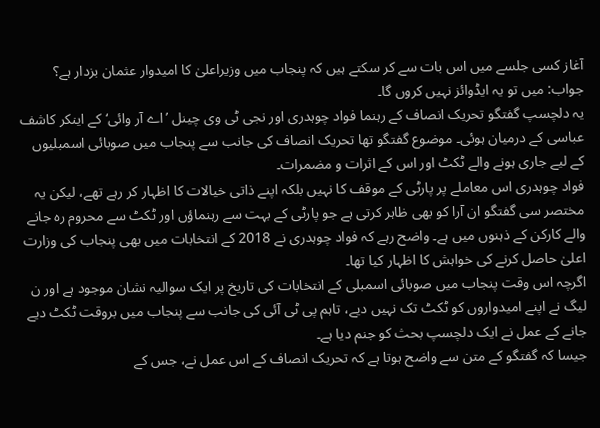آغاز کسی جلسے میں اس بات سے کر سکتے ہیں کہ پنجاب میں وزیراعلیٰ کا امیدوار عثمان بزدار ہے؟
جواب: میں تو یہ ایڈوائز نہیں کروں گا۔
یہ دلچسپ گفتگو تحریک انصاف کے رہنما فواد چوہدری اور نجی ٹی وی چینل ’اے آر وائی‘ کے اینکر کاشف عباسی کے درمیان ہوئی۔ موضوع گفتگو تھا تحریک انصاف کی جانب سے پنجاب میں صوبائی اسمبلیوں کے لیے جاری ہونے والے ٹکٹ اور اس کے اثرات و مضمرات۔
فواد چوہدری اس معاملے پر پارٹی کے موقف کا نہیں بلکہ اپنے ذاتی خیالات کا اظہار کر رہے تھے، لیکن یہ مختصر سی گفتگو ان آرا کو بھی ظاہر کرتی ہے جو پارٹی کے بہت سے رہنماؤں اور ٹکٹ سے محروم رہ جانے والے کارکن کے ذہنوں میں ہے۔ واضح رہے کہ فواد چوہدری نے 2018 کے انتخابات میں بھی پنجاب کی وزارت اعلیٰ حاصل کرنے کی خواہش کا اظہار کیا تھا۔
اگرچہ اس وقت پنجاب میں صوبائی اسمبلی کے انتخابات کی تاریخ پر ایک سوالیہ نشان موجود ہے اور ن لیگ نے اپنے امیدواروں کو ٹکٹ تک نہیں دیے، تاہم پی ٹی آئی کی جانب سے پنجاب میں بروقت ٹکٹ دیے جانے کے عمل نے ایک دلچسپ بحث کو جنم دیا ہے۔
جیسا کہ گفتگو کے متن سے واضح ہوتا ہے کہ تحریک انصاف کے اس عمل نے، جس کے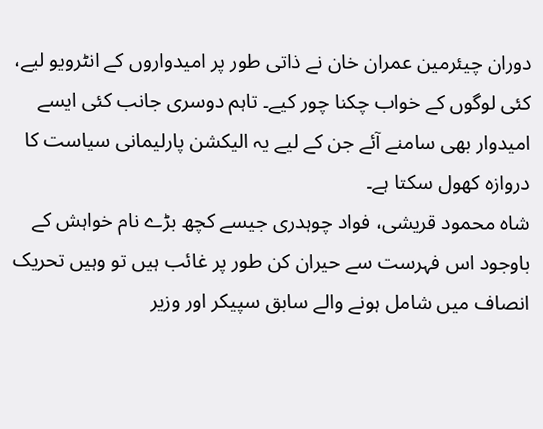دوران چیئرمین عمران خان نے ذاتی طور پر امیدواروں کے انٹرویو لیے، کئی لوگوں کے خواب چکنا چور کیے۔ تاہم دوسری جانب کئی ایسے امیدوار بھی سامنے آئے جن کے لیے یہ الیکشن پارلیمانی سیاست کا دروازہ کھول سکتا ہے۔
شاہ محمود قریشی، فواد چوہدری جیسے کچھ بڑے نام خواہش کے باوجود اس فہرست سے حیران کن طور پر غائب ہیں تو وہیں تحریک انصاف میں شامل ہونے والے سابق سپیکر اور وزیر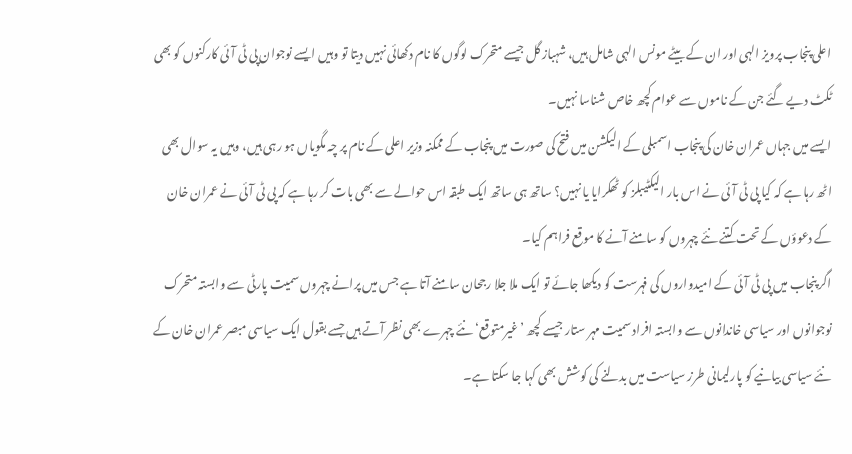اعلی پنجاب پرویز الہی اور ان کے بیٹے مونس الہی شامل ہیں، شہباز گل جیسے متحرک لوگوں کا نام دکھائی نہیں دیتا تو وہیں ایسے نوجوان پی ٹی آئی کارکنوں کو بھی ٹکٹ دیے گئے جن کے ناموں سے عوام کچھ خاص شناسا نہیں۔
ایسے میں جہاں عمران خان کی پنجاب اسمبلی کے الیکشن میں فتح کی صورت میں پنجاب کے ممکنہ وزیر اعلی کے نام پر چہ مگویاں ہو رہی ہیں، وہیں یہ سوال بھی اٹھ رہا ہے کہ کیا پی ٹی آئی نے اس بار الیکٹیبلز کو ٹھکرایا یا نہیں؟ ساتھ ہی ساتھ ایک طبقہ اس حوالے سے بھی بات کر رہا ہے کہ پی ٹی آئی نے عمران خان کے دعوؤں کے تحت کتنے نئے چہروں کو سامنے آنے کا موقع فراہم کیا۔
اگر پنجاب میں پی ٹی آئی کے امیدواروں کی فہرست کو دیکھا جائے تو ایک ملا جلا رجحان سامنے آتا ہے جس میں پرانے چہروں سمیت پارٹی سے وابستہ متحرک نوجوانوں اور سیاسی خاندانوں سے وابستہ افراد سمیت مہر ستار جیسے کچھ ’غیرمتوقع‘ نئے چہرے بھی نظر آتے ہیں جسے بقول ایک سیاسی مبصر عمران خان کے نئے سیاسی بیانیے کو پارلیمانی طرز سیاست میں بدلنے کی کوشش بھی کہا جا سکتا ہے۔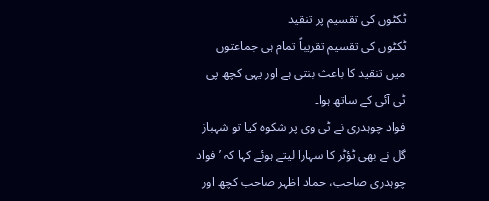ٹکٹوں کی تقسیم پر تنقید
ٹکٹوں کی تقسیم تقریباً تمام ہی جماعتوں میں تنقید کا باعث بنتی ہے اور یہی کچھ پی ٹی آئی کے ساتھ ہوا۔
فواد چوہدری نے ٹی وی پر شکوہ کیا تو شہباز گل نے بھی ٹؤٹر کا سہارا لیتے ہوئے کہا کہ ’فواد چوہدری صاحب، حماد اظہر صاحب کچھ اور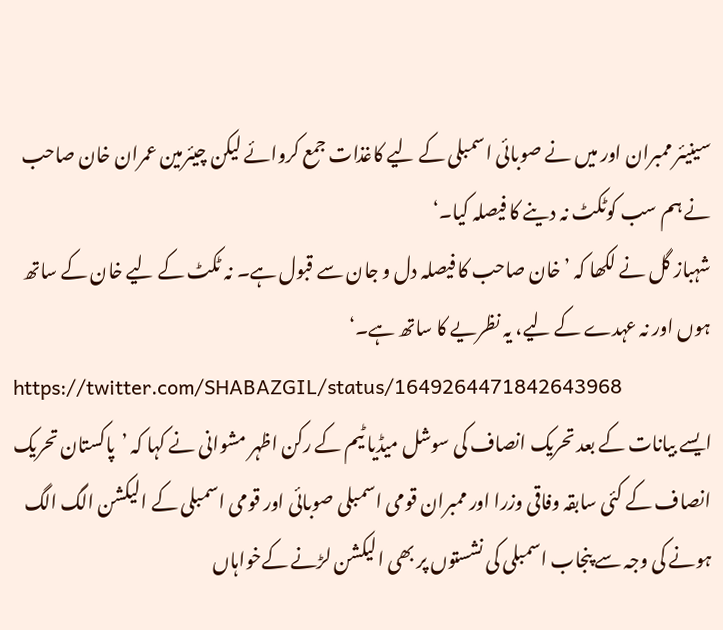سینیئر ممبران اور میں نے صوبائی اسمبلی کے لیے کاغذات جمع کروائے لیکن چیئرمین عمران خان صاحب نے ہم سب کوٹکٹ نہ دینے کا فیصلہ کیا۔‘
شہباز گل نے لکھا کہ ’خان صاحب کا فیصلہ دل و جان سے قبول ہے۔ نہ ٹکٹ کے لیے خان کے ساتھ ہوں اور نہ عہدے کے لیے، یہ نظریے کا ساتھ ہے۔‘
https://twitter.com/SHABAZGIL/status/1649264471842643968
ایسے بیانات کے بعد تحریک انصاف کی سوشل میڈیا ٹیم کے رکن اظہر مشوانی نے کہا کہ ’پاکستان تحریک انصاف کے کئی سابقہ وفاقی وزرا اور ممبران قومی اسمبلی صوبائی اور قومی اسمبلی کے الیکشن الگ الگ ہونے کی وجہ سے پنجاب اسمبلی کی نشستوں پر بھی الیکشن لڑنے کےخواہاں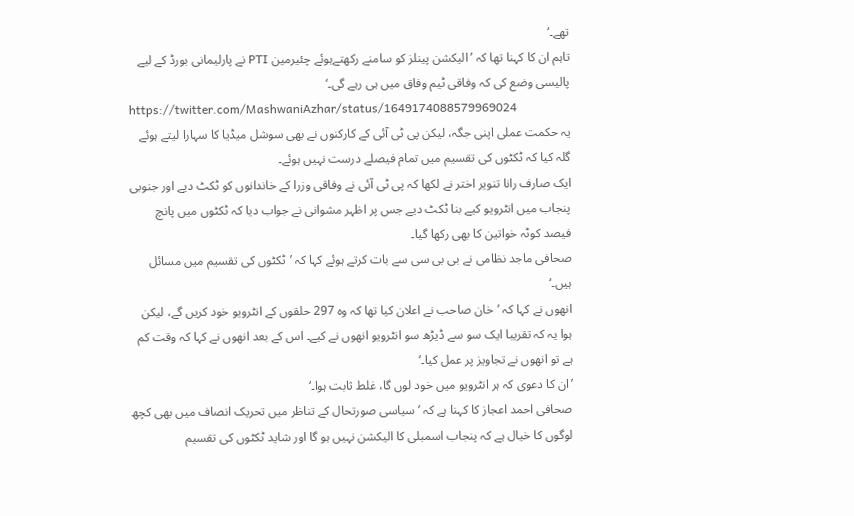تھے۔‘
تاہم ان کا کہنا تھا کہ ’الیکشن پینلز کو سامنے رکھتےہوئے چئیرمین PTI نے پارلیمانی بورڈ کے لیے پالیسی وضع کی کہ وفاقی ٹیم وفاق میں ہی رہے گی۔‘
https://twitter.com/MashwaniAzhar/status/1649174088579969024
یہ حکمت عملی اپنی جگہ، لیکن پی ٹی آئی کے کارکنوں نے بھی سوشل میڈیا کا سہارا لیتے ہوئے گلہ کیا کہ ٹکٹوں کی تقسیم میں تمام فیصلے درست نہیں ہوئے۔
ایک صارف رانا تنویر اختر نے لکھا کہ پی ٹی آئی نے وفاقی وزرا کے خاندانوں کو ٹکٹ دیے اور جنوبی پنجاب میں انٹرویو کیے بنا ٹکٹ دیے جس پر اظہر مشوانی نے جواب دیا کہ ٹکٹوں میں پانچ فیصد کوٹہ خواتین کا بھی رکھا گیا۔
صحافی ماجد نظامی نے بی بی سی سے بات کرتے ہوئے کہا کہ ’ٹکٹوں کی تقسیم میں مسائل ہیں۔‘
انھوں نے کہا کہ ’خان صاحب نے اعلان کیا تھا کہ وہ 297 حلقوں کے انٹرویو خود کریں گے، لیکن ہوا یہ کہ تقریبا ایک سو سے ڈیڑھ سو انٹرویو انھوں نے کیے۔ اس کے بعد انھوں نے کہا کہ وقت کم ہے تو انھوں نے تجاویز پر عمل کیا۔‘
’ان کا دعوی کہ ہر انٹرویو میں خود لوں گا، غلط ثابت ہوا۔‘
صحافی احمد اعجاز کا کہنا ہے کہ ’سیاسی صورتحال کے تناظر میں تحریک انصاف میں بھی کچھ لوگوں کا خیال ہے کہ پنجاب اسمبلی کا الیکشن نہیں ہو گا اور شاید ٹکٹوں کی تقسیم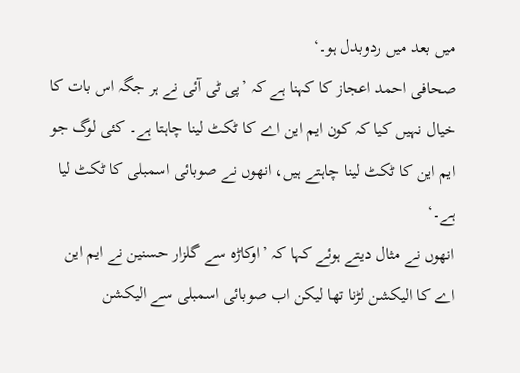میں بعد میں ردوبدل ہو۔‘
صحافی احمد اعجاز کا کہنا ہے کہ ’پی ٹی آئی نے ہر جگہ اس بات کا خیال نہیں کیا کہ کون ایم این اے کا ٹکٹ لینا چاہتا ہے۔ کئی لوگ جو ایم این کا ٹکٹ لینا چاہتے ہیں، انھوں نے صوبائی اسمبلی کا ٹکٹ لیا ہے۔‘
انھوں نے مثال دیتے ہوئے کہا کہ ’اوکاڑہ سے گلزار حسنین نے ایم این اے کا الیکشن لڑنا تھا لیکن اب صوبائی اسمبلی سے الیکشن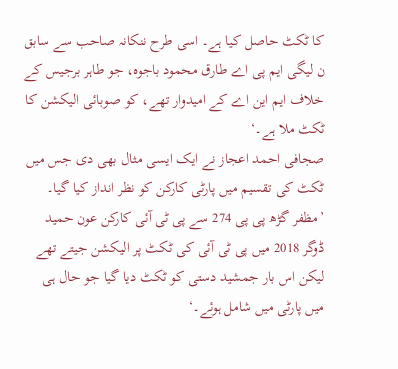کا ٹکٹ حاصل کیا ہے۔ اسی طرح ننکانہ صاحب سے سابق ن لیگی ایم پی اے طارق محمود باجوہ، جو طاہر برجیس کے خلاف ایم این اے کے امیدوار تھے، کو صوبائی الیکشن کا ٹکٹ ملا ہے۔‘
صجافی احمد اعجاز نے ایک ایسی مثال بھی دی جس میں ٹکٹ کی تقسیم میں پارٹی کارکن کو نظر انداز کیا گیا۔
’مظفر گڑھ پی پی 274 سے پی ٹی آئی کارکن عون حمید ڈوگر 2018 میں پی ٹی آئی کی ٹکٹ پر الیکشن جیتے تھے لیکن اس بار جمشید دستی کو ٹکٹ دیا گیا جو حال ہی میں پارٹی میں شامل ہوئے۔‘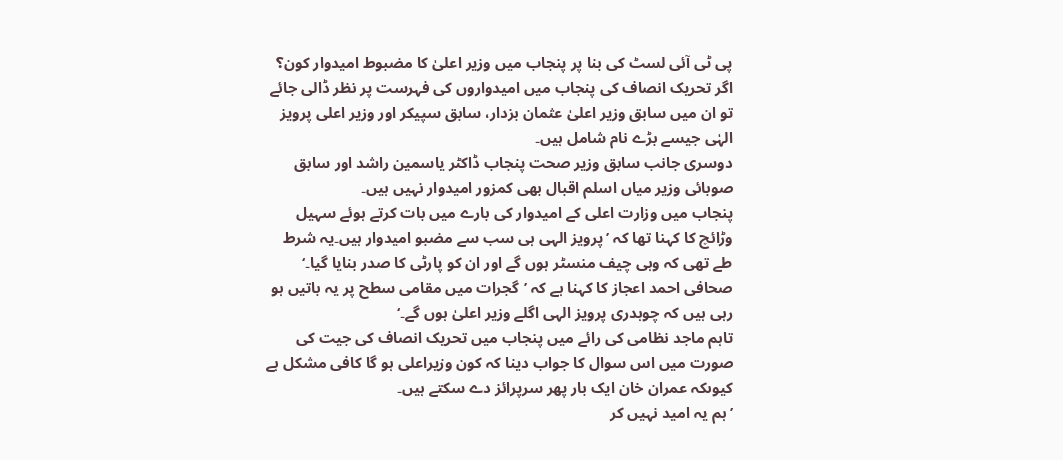پی ٹی آئی لسٹ کی بنا پر پنجاب میں وزیر اعلیٰ کا مضبوط امیدوار کون؟
اگر تحریک انصاف کی پنجاب میں امیدواروں کی فہرست پر نظر ڈالی جائے تو ان میں سابق وزیر اعلیٰ عثمان بزدار، سابق سپیکر اور وزیر اعلی پرویز الہٰی جیسے بڑے نام شامل ہیں۔
دوسری جانب سابق وزیر صحت پنجاب ڈاکٹر یاسمین راشد اور سابق صوبائی وزیر میاں اسلم اقبال بھی کمزور امیدوار نہیں ہیں۔
پنجاب میں وزارت اعلی کے امیدوار کی بارے میں بات کرتے ہوئے سہیل وڑائچ کا کہنا تھا کہ ’پرویز الہی ہی سب سے مضبو امیدوار ہیں۔یہ شرط طے تھی کہ وہی چیف منسٹر ہوں گے اور ان کو پارٹی کا صدر بنایا گیا۔‘
صحافی احمد اعجاز کا کہنا ہے کہ ’گجرات میں مقامی سطح پر یہ باتیں ہو رہی ہیں کہ چوہدری پرویز الہی اگلے وزیر اعلیٰ ہوں گے۔‘
تاہم ماجد نظامی کی رائے میں پنجاب میں تحریک انصاف کی جیت کی صورت میں اس سوال کا جواب دینا کہ کون وزیراعلی ہو گا کافی مشکل ہے کیوںکہ عمران خان ایک بار پھر سرپرائز دے سکتے ہیں۔
’ہم یہ امید نہیں کر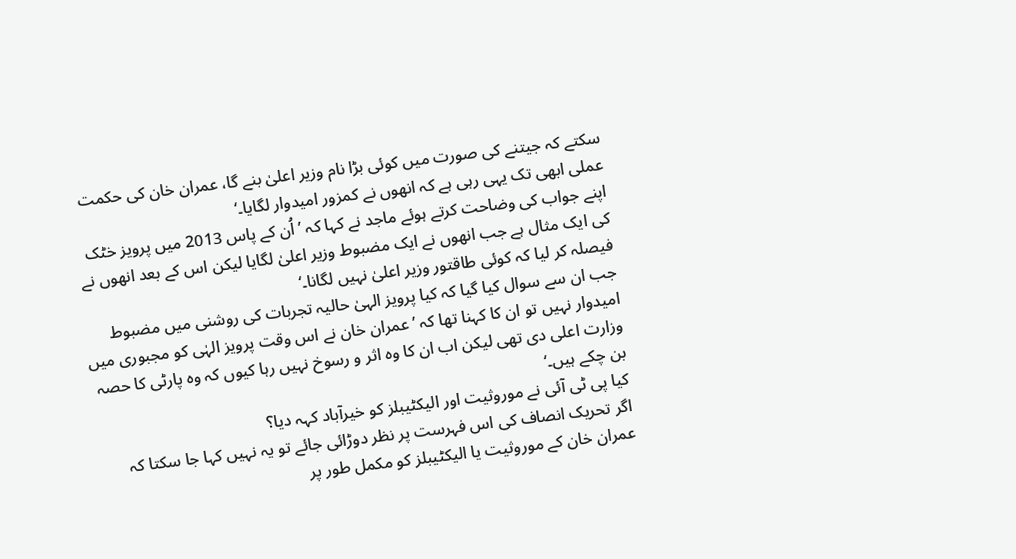سکتے کہ جیتنے کی صورت میں کوئی بڑا نام وزیر اعلیٰ بنے گا، عمران خان کی حکمت عملی ابھی تک یہی رہی ہے کہ انھوں نے کمزور امیدوار لگایا۔‘
اپنے جواب کی وضاحت کرتے ہوئے ماجد نے کہا کہ ’اُن کے پاس 2013 میں پرویز خٹک کی ایک مثال ہے جب انھوں نے ایک مضبوط وزیر اعلیٰ لگایا لیکن اس کے بعد انھوں نے فیصلہ کر لیا کہ کوئی طاقتور وزیر اعلیٰ نہیں لگانا۔‘
جب ان سے سوال کیا گیا کہ کیا پرویز الہیٰ حالیہ تجربات کی روشنی میں مضبوط امیدوار نہیں تو ان کا کہنا تھا کہ ’عمران خان نے اس وقت پرویز الہٰی کو مجبوری میں وزارت اعلی دی تھی لیکن اب ان کا وہ اثر و رسوخ نہیں رہا کیوں کہ وہ پارٹی کا حصہ بن چکے ہیں۔‘
کیا پی ٹی آئی نے موروثیت اور الیکٹیبلز کو خیرآباد کہہ دیا؟
اگر تحریک انصاف کی اس فہرست پر نظر دوڑائی جائے تو یہ نہیں کہا جا سکتا کہ عمران خان کے موروثیت یا الیکٹیبلز کو مکمل طور پر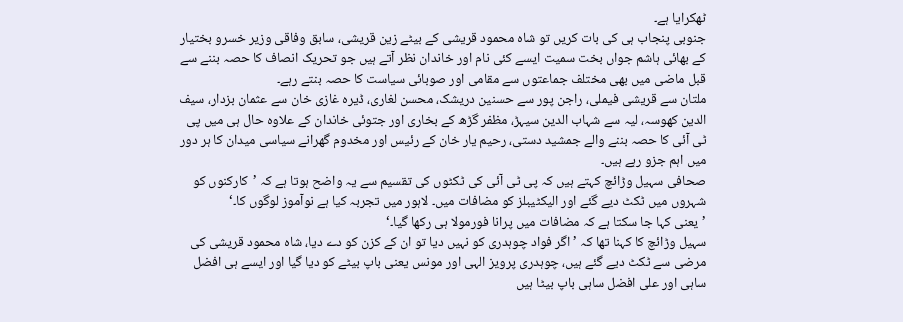ٹھکرایا ہے۔
جنوبی پنجاب ہی کی بات کریں تو شاہ محمود قریشی کے بیٹے زین قریشی، سابق وفاقی وزیر خسرو بختیار کے بھائی ہاشم جواں بخت سمیت ایسے کئی نام اور خاندان نظر آتے ہیں جو تحریک انصاف کا حصہ بننے سے قبل ماضی میں بھی مختلف جماعتوں سے مقامی اور صوبائی سیاست کا حصہ بنتے رہے۔
ملتان سے قریشی فیملی، راجن پور سے حسنین دریشک، محسن لغاری، ڈیرہ غازی خان سے عثمان بزدار، سیف الدین کھوسہ، لیہ سے شہاب الدین سیہڑ، مظفر گڑھ کے بخاری اور جتوئی خاندان کے علاوہ حال ہی میں پی ٹی آئی کا حصہ بننے والے جمشید دستی، رحیم یار خان کے رئیس اور مخدوم گھرانے سیاسی میدان کا ہر دور میں اہم جزو رہے ہیں۔
صحافی سہیل وڑائچ کہتے ہیں کہ پی ٹی آئی کی ٹکٹوں کی تقسیم سے یہ واضح ہوتا ہے کہ ’کارکنوں کو شہروں میں ٹکٹ دیے گئے اور الیکٹیبلز کو مضافات میں۔ لاہور میں تجربہ کیا ہے نوآموز لوگوں کا۔‘
’یعنی کہا جا سکتا ہے کہ مضافات میں پرانا فورمولا ہی رکھا گیا۔‘
سہیل وڑائچ کا کہنا تھا کہ ’اگر فواد چوہدری کو نہیں دیا تو ان کے کزن کو دے دیا، شاہ محمود قریشی کی مرضی سے ٹکٹ دیے گئے ہیں، چوہدری پرویز الہی اور مونس یعنی باپ بیٹے کو دیا گیا اور ایسے ہی افضل ساہی اور علی افضل ساہی باپ بیٹا ہیں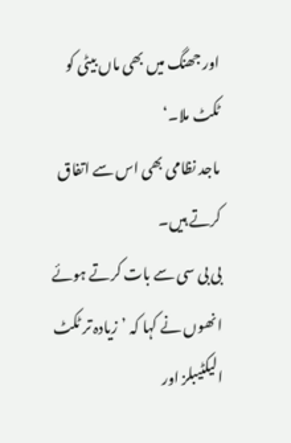اور جھنگ میں بھی ماں بیٹی کو ٹکٹ ملا۔‘
ماجد نظامی بھی اس سے اتفاق کرتے ہیں۔
بی بی سی سے بات کرتے ہوئے انھوں نے کہا کہ ’زیادہ تر ٹکٹ الیکٹیبلز اور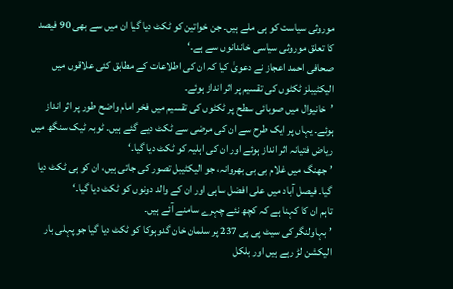موروثی سیاست کو ہی ملے ہیں۔ جن خواتین کو ٹکٹ دیا گیا ان میں سے بھی 90 فیصد کا تعلق موروثی سیاسی خاندانوں سے ہے۔‘
صحافی احمد اعجاز نے دعویٰ کیا کہ ان کی اطلاعات کے مطابق کئی علاقوں میں الیکٹیبلز ٹکٹوں کی تقسیم پر اثر انداز ہوئے۔
’خانیوال میں صوبائی سطح پر ٹکٹوں کی تقسیم میں فخر امام واضح طور پر اثر انداز ہوئے۔ یہاں پر ایک طرح سے ان کی مرضی سے ٹکٹ دیے گئے ہیں۔ ٹوبہ ٹیک سنگھ میں ریاض فتیانہ اثر انداز ہوئے اور ان کی اہلیہ کو ٹکٹ دیا گیا۔‘
’جھنگ میں غلام بی بی بھروانہ، جو الیکٹیبل تصور کی جاتی ہیں، ان کو ہی ٹکٹ دیا گیا۔ فیصل آباد میں علی افضل ساہی اور ان کے والد دونوں کو ٹکٹ دیا گیا۔‘
تاہم ان کا کہنا ہے کہ کچھ نئے چہرے سامنے آئے ہیں۔
’بہاولنگر کی سیٹ پی پی 237 پر سلمان خان گدوہوکا کو ٹکٹ دیا گیا جو پہلی بار الیکشن لڑ رہے ہیں اور بلکل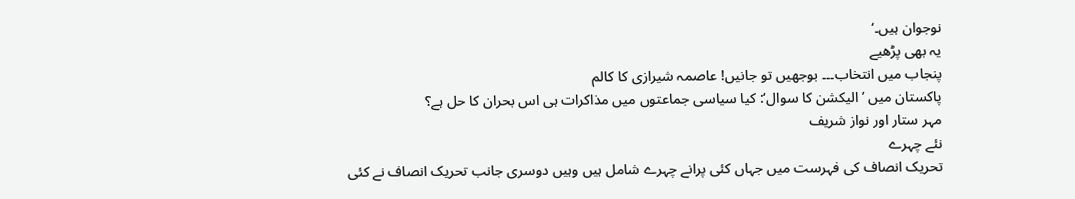نوجوان ہیں۔‘
یہ بھی پڑھیے
پنجاب میں انتخاب۔۔۔ بوجھیں تو جانیں! عاصمہ شیرازی کا کالم
پاکستان میں ’الیکشن کا سوال‘: کیا سیاسی جماعتوں میں مذاکرات ہی اس بحران کا حل ہے؟
مہر ستار اور نواز شریف
نئے چہرے
تحریک انصاف کی فہرست میں جہاں کئی پرانے چہرے شامل ہیں وہیں دوسری جانب تحریک انصاف نے کئی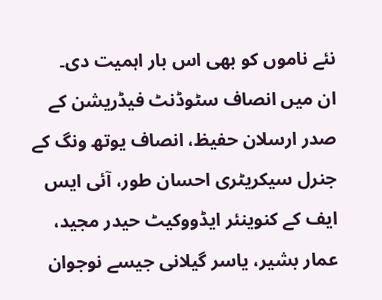نئے ناموں کو بھی اس بار اہمیت دی۔
ان میں انصاف سٹوڈنٹ فیڈریشن کے صدر ارسلان حفیظ، انصاف یوتھ ونگ کے جنرل سیکریٹری احسان طور، آئی ایس ایف کے کنوینئر ایڈووکیٹ حیدر مجید، عمار بشیر، یاسر گیلانی جیسے نوجوان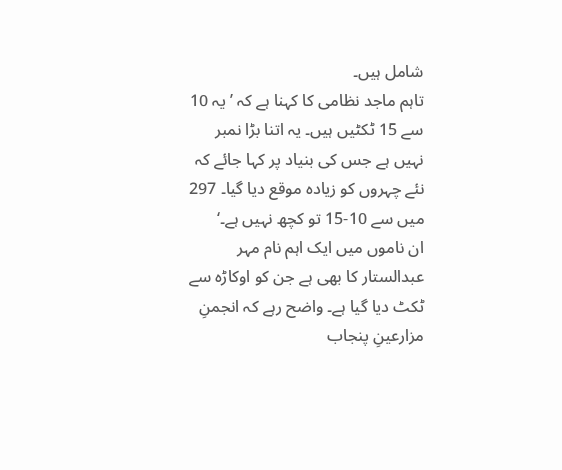شامل ہیں۔
تاہم ماجد نظامی کا کہنا ہے کہ ’یہ 10 سے 15 ٹکٹیں ہیں۔ یہ اتنا بڑا نمبر نہیں ہے جس کی بنیاد پر کہا جائے کہ نئے چہروں کو زیادہ موقع دیا گیا۔ 297 میں سے 10-15 تو کچھ نہیں ہے۔‘
ان ناموں میں ایک اہم نام مہر عبدالستار کا بھی ہے جن کو اوکاڑہ سے ٹکٹ دیا گیا ہے۔ واضح رہے کہ انجمنِ مزارعینِ پنجاب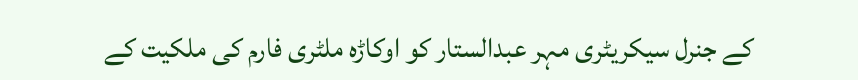کے جنرل سیکریٹری مہر عبدالستار کو اوکاڑہ ملٹری فارم کی ملکیت کے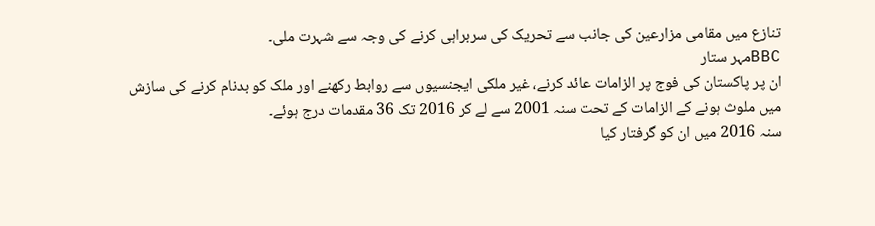تنازع میں مقامی مزارعین کی جانب سے تحریک کی سربراہی کرنے کی وجہ سے شہرت ملی۔
BBCمہر ستار
ان پر پاکستان کی فوج پر الزامات عائد کرنے، غیر ملکی ایجنسیوں سے روابط رکھنے اور ملک کو بدنام کرنے کی سازش میں ملوث ہونے کے الزامات کے تحت سنہ 2001 سے لے کر 2016 تک 36 مقدمات درج ہوئے۔
سنہ 2016 میں ان کو گرفتار کیا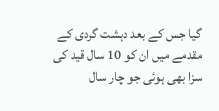گیا جس کے بعد دہشت گردی کے مقدمے میں ان کو 10 سال قید کی سزا بھی ہوئی جو چار سال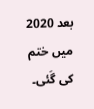بعد 2020 میں ختم کی گَئی۔